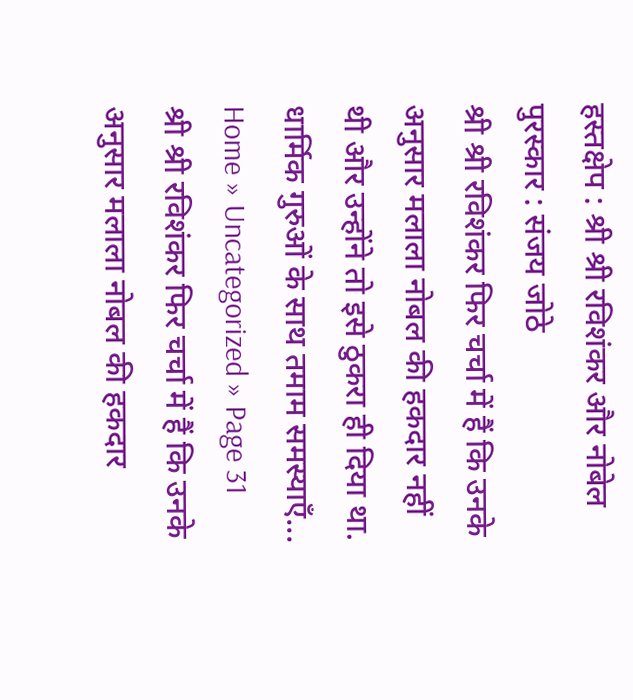हस्तक्षेप : श्री श्री रविशंकर और नोबेल पुरस्कार : संजय जोठे
श्री श्री रविशंकर फिर चर्चा में हैं कि उनके अनुसार मलाला नोबल की हकदार नहीं थी और उन्होंने तो इसे ठुकरा ही दिया था. धार्मिक गुरुओं के साथ तमाम समस्याएँ...
Home » Uncategorized » Page 31
श्री श्री रविशंकर फिर चर्चा में हैं कि उनके अनुसार मलाला नोबल की हकदार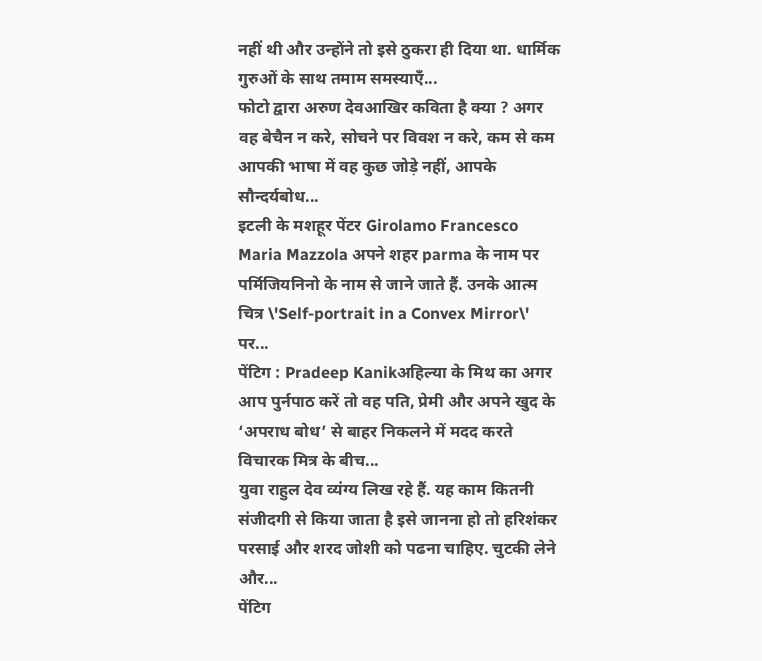नहीं थी और उन्होंने तो इसे ठुकरा ही दिया था. धार्मिक गुरुओं के साथ तमाम समस्याएँ...
फोटो द्वारा अरुण देवआखिर कविता है क्या ? अगर वह बेचैन न करे, सोचने पर विवश न करे, कम से कम आपकी भाषा में वह कुछ जोड़े नहीं, आपके सौन्दर्यबोध...
इटली के मशहूर पेंटर Girolamo Francesco Maria Mazzola अपने शहर parma के नाम पर पर्मिजियनिनो के नाम से जाने जाते हैं. उनके आत्म चित्र \'Self-portrait in a Convex Mirror\' पर...
पेंटिग : Pradeep Kanikअहिल्या के मिथ का अगर आप पुर्नपाठ करें तो वह पति, प्रेमी और अपने खुद के ‘अपराध बोध’ से बाहर निकलने में मदद करते विचारक मित्र के बीच...
युवा राहुल देव व्यंग्य लिख रहे हैं. यह काम कितनी संजीदगी से किया जाता है इसे जानना हो तो हरिशंकर परसाई और शरद जोशी को पढना चाहिए. चुटकी लेने और...
पेंटिग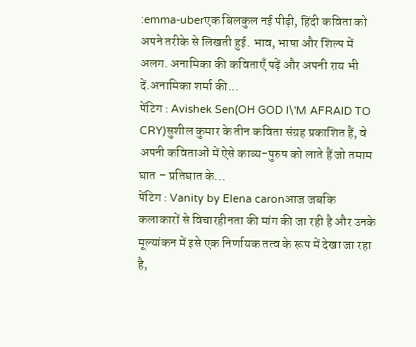:emma-uberएक बिलकुल नई पीढ़ी, हिंदी कविता को अपने तरीके से लिखती हुई. भाव, भाषा और शिल्प में अलग. अनामिका की कविताएँ पढ़ें और अपनी राय भी दें.अनामिका शर्मा की...
पेंटिग : Avishek Sen(OH GOD I\'M AFRAID TO CRY)सुशील कुमार के तीन कविता संग्रह प्रकाशित हैं, वे अपनी कविताओं में ऐसे काव्य-पुरुष को लाते हैं जो तमाम घात – प्रतिघात के...
पेंटिग : Vanity by Elena caronआज जबकि कलाकारों से विचारहीनता की मांग की जा रही है और उनके मूल्यांकन में इसे एक निर्णायक तत्व के रूप में देखा जा रहा है,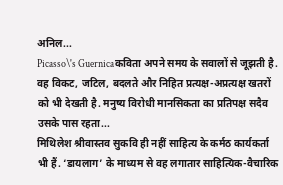अनिल...
Picasso\'s Guernicaकविता अपने समय के सवालों से जूझती है. वह विकट, जटिल, बदलते और निहित प्रत्यक्ष-अप्रत्यक्ष खतरों को भी देखती है. मनुष्य विरोधी मानसिकता का प्रतिपक्ष सदैव उसके पास रहता...
मिथिलेश श्रीवास्तव सुकवि ही नहीं साहित्य के कर्मठ कार्यकर्ता भी हैं. ‘डायलाग’ के माध्यम से वह लगातार साहित्यिक-वैचारिक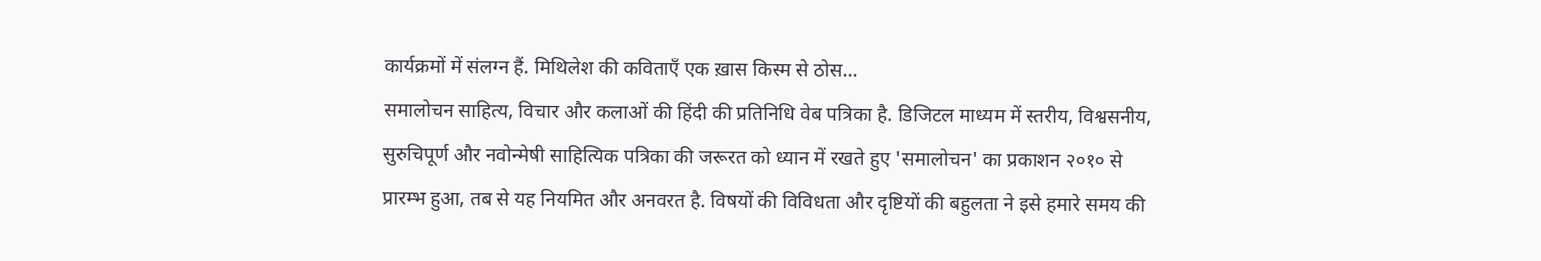कार्यक्रमों में संलग्न हैं. मिथिलेश की कविताएँ एक ख़ास किस्म से ठोस...
समालोचन साहित्य, विचार और कलाओं की हिंदी की प्रतिनिधि वेब पत्रिका है. डिजिटल माध्यम में स्तरीय, विश्वसनीय, सुरुचिपूर्ण और नवोन्मेषी साहित्यिक पत्रिका की जरूरत को ध्यान में रखते हुए 'समालोचन' का प्रकाशन २०१० से प्रारम्भ हुआ, तब से यह नियमित और अनवरत है. विषयों की विविधता और दृष्टियों की बहुलता ने इसे हमारे समय की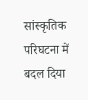सांस्कृतिक परिघटना में बदल दिया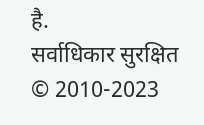है.
सर्वाधिकार सुरक्षित © 2010-2023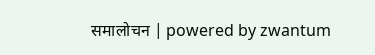समालोचन | powered by zwantum